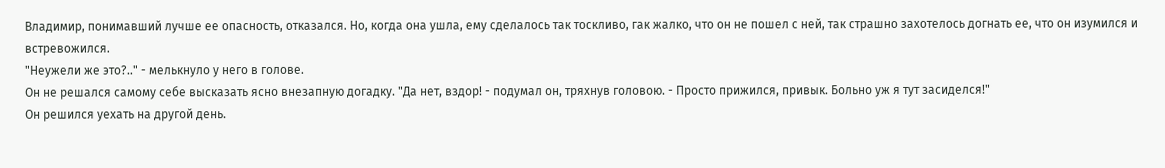Владимир, понимавший лучше ее опасность, отказался. Но, когда она ушла, ему сделалось так тоскливо, гак жалко, что он не пошел с ней, так страшно захотелось догнать ее, что он изумился и встревожился.
"Неужели же это?.." - мелькнуло у него в голове.
Он не решался самому себе высказать ясно внезапную догадку. "Да нет, вздор! - подумал он, тряхнув головою. - Просто прижился, привык. Больно уж я тут засиделся!"
Он решился уехать на другой день.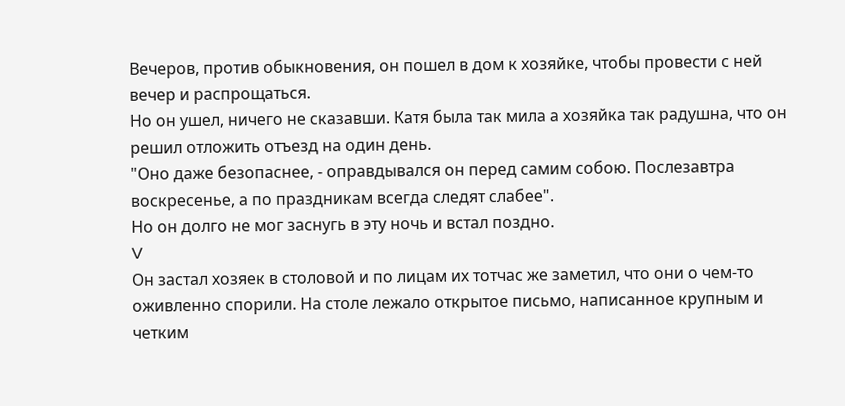Вечеров, против обыкновения, он пошел в дом к хозяйке, чтобы провести с ней вечер и распрощаться.
Но он ушел, ничего не сказавши. Катя была так мила а хозяйка так радушна, что он решил отложить отъезд на один день.
"Оно даже безопаснее, - оправдывался он перед самим собою. Послезавтра воскресенье, а по праздникам всегда следят слабее".
Но он долго не мог заснугь в эту ночь и встал поздно.
V
Он застал хозяек в столовой и по лицам их тотчас же заметил, что они о чем-то оживленно спорили. На столе лежало открытое письмо, написанное крупным и четким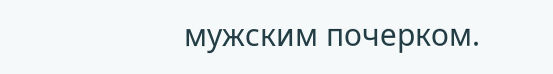мужским почерком.